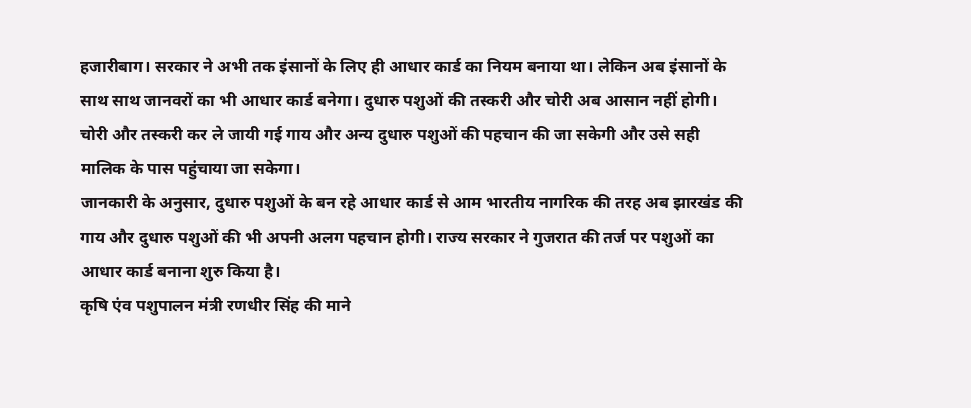हजारीबाग। सरकार ने अभी तक इंसानों के लिए ही आधार कार्ड का नियम बनाया था। लेकिन अब इंसानों के साथ साथ जानवरों का भी आधार कार्ड बनेगा। दुधारु पशुओं की तस्करी और चोरी अब आसान नहीं होगी। चोरी और तस्करी कर ले जायी गई गाय और अन्य दुधारु पशुओं की पहचान की जा सकेगी और उसे सही मालिक के पास पहुंचाया जा सकेगा।
जानकारी के अनुसार, दुधारु पशुओं के बन रहे आधार कार्ड से आम भारतीय नागरिक की तरह अब झारखंड की गाय और दुधारु पशुओं की भी अपनी अलग पहचान होगी। राज्य सरकार ने गुजरात की तर्ज पर पशुओं का आधार कार्ड बनाना शुरु किया है।
कृषि एंव पशुपालन मंत्री रणधीर सिंह की माने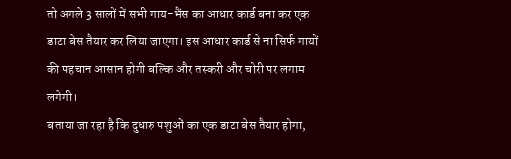तो अगले 3 सालों में सभी गाय-भैंस का आधार कार्ड बना कर एक डाटा बेस तैयार कर लिया जाएगा। इस आधार कार्ड से ना सिर्फ गायों की पहचान आसान होगी बल्कि और तस्करी और चोरी पर लगाम लगेगी।
बताया जा रहा है कि दुधारु पशुओं का एक डाटा बेस तैयार होगा,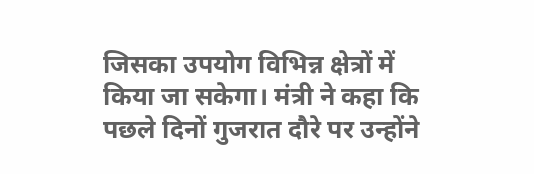जिसका उपयोग विभिन्न क्षेत्रों में किया जा सकेगा। मंत्री ने कहा कि पछले दिनों गुजरात दौरे पर उन्होंने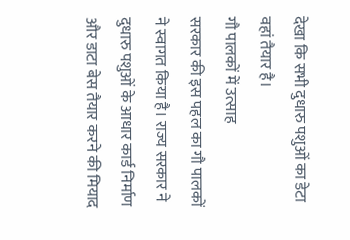देखा कि सभी दुधारु पशुओं का डेटा वहां तैयार है।
गौ पालकों में उत्साह
सरकार की इस पहल का गौ पालकों ने स्वागत किया है। राज्य सरकार ने दुधारु पशुओं के आधार कार्ड निर्माण और डाटा बेस तैयार करने की मियाद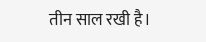तीन साल रखी है।